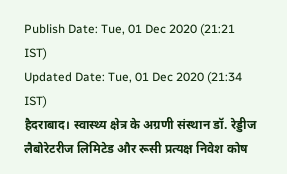Publish Date: Tue, 01 Dec 2020 (21:21 IST)
Updated Date: Tue, 01 Dec 2020 (21:34 IST)
हैदराबाद। स्वास्थ्य क्षेत्र के अग्रणी संस्थान डॉ. रेड्डीज लैबोरेटरीज लिमिटेड और रूसी प्रत्यक्ष निवेश कोष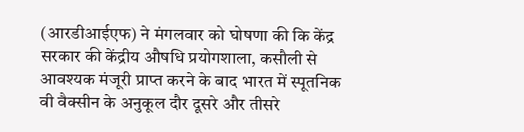(आरडीआईएफ) ने मंगलवार को घोषणा की कि केंद्र सरकार की केंद्रीय औषधि प्रयोगशाला, कसौली से आवश्यक मंजूरी प्राप्त करने के बाद भारत में स्पूतनिक वी वैक्सीन के अनुकूल दौर दूसरे और तीसरे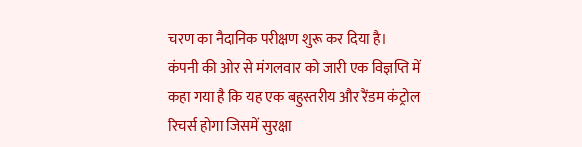चरण का नैदानिक परीक्षण शुरू कर दिया है।
कंपनी की ओर से मंगलवार को जारी एक विज्ञप्ति में कहा गया है कि यह एक बहुस्तरीय और रैंडम कंट्रोल रिचर्स होगा जिसमें सुरक्षा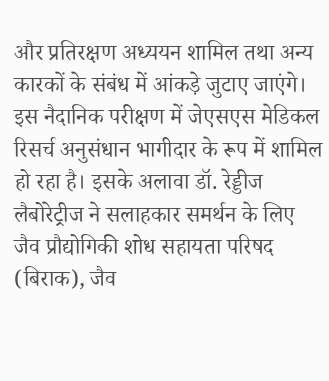और प्रतिरक्षण अध्ययन शामिल तथा अन्य कारकों के संबंध में आंकड़े जुटाए जाएंगे।
इस नैदानिक परीक्षण में जेएसएस मेडिकल रिसर्च अनुसंधान भागीदार के रूप में शामिल हो रहा है। इसके अलावा डॉ. रेड्डीज लैबोरेट्रीज ने सलाहकार समर्थन के लिए जैव प्रौद्योगिकी शोध सहायता परिषद (बिराक), जैव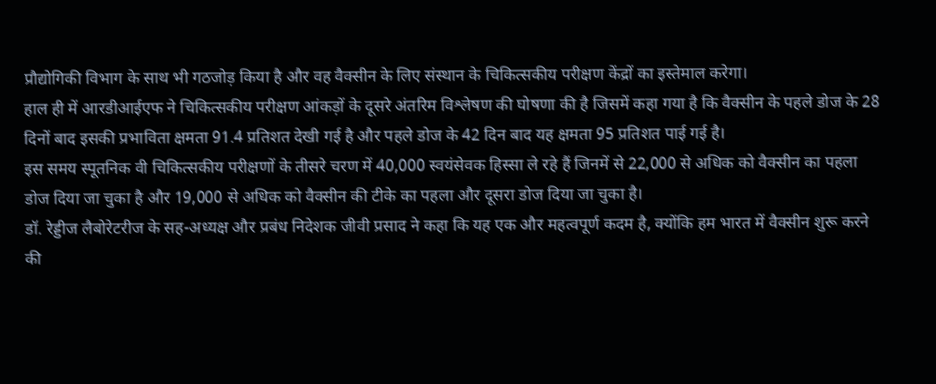प्रौद्योगिकी विभाग के साथ भी गठजोड़ किया है और वह वैक्सीन के लिए संस्थान के चिकित्सकीय परीक्षण केंद्रों का इस्तेमाल करेगा।
हाल ही में आरडीआईएफ ने चिकित्सकीय परीक्षण आंकड़ों के दूसरे अंतरिम विश्लेषण की घोषणा की है जिसमें कहा गया है कि वैक्सीन के पहले डोज के 28 दिनों बाद इसकी प्रभाविता क्षमता 91.4 प्रतिशत देखी गई है और पहले डोज के 42 दिन बाद यह क्षमता 95 प्रतिशत पाई गई है।
इस समय स्पूतनिक वी चिकित्सकीय परीक्षणों के तीसरे चरण में 40,000 स्वयंसेवक हिस्सा ले रहे हैं जिनमें से 22,000 से अधिक को वैक्सीन का पहला डोज दिया जा चुका है और 19,000 से अधिक को वैक्सीन की टीके का पहला और दूसरा डोज दिया जा चुका है।
डॉ. रेड्डीज लैबोरेटरीज के सह-अध्यक्ष और प्रबंध निदेशक जीवी प्रसाद ने कहा कि यह एक और महत्वपूर्ण कदम है, क्योंकि हम भारत में वैक्सीन शुरू करने की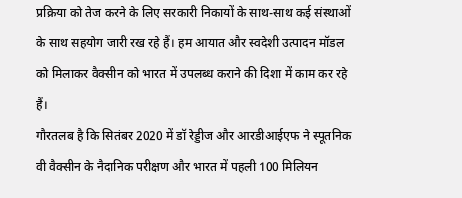प्रक्रिया को तेज करने के लिए सरकारी निकायों के साथ-साथ कई संस्थाओं के साथ सहयोग जारी रख रहे हैं। हम आयात और स्वदेशी उत्पादन मॉडल को मिलाकर वैक्सीन को भारत में उपलब्ध कराने की दिशा में काम कर रहे हैं।
गौरतलब है कि सितंबर 2020 में डॉ रेड्डीज और आरडीआईएफ ने स्पूतनिक वी वैक्सीन के नैदानिक परीक्षण और भारत में पहली 100 मिलियन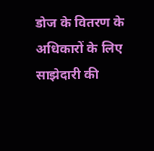डोज के वितरण के अधिकारों के लिए साझेदारी की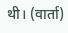थी। (वार्ता)